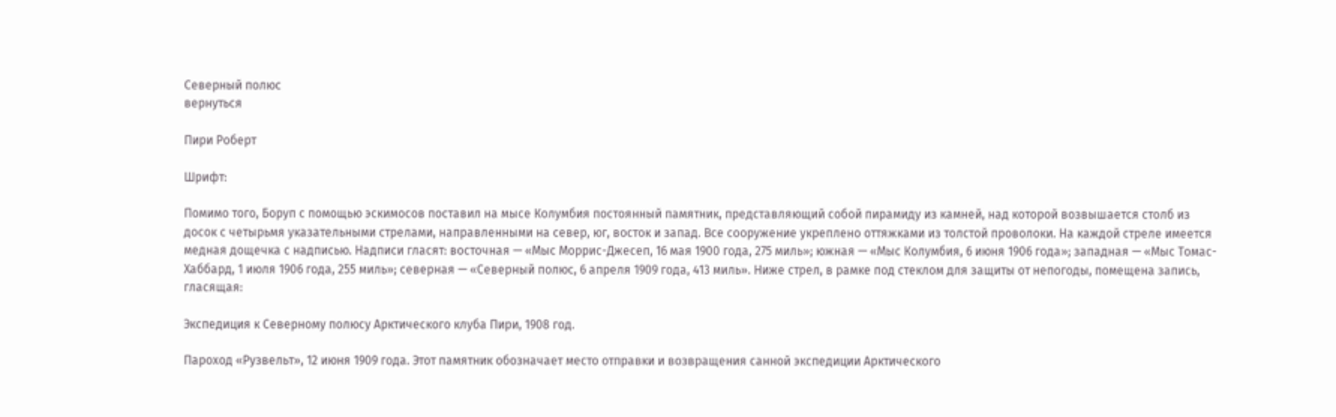Северный полюс
вернуться

Пири Роберт

Шрифт:

Помимо того, Боруп с помощью эскимосов поставил на мысе Колумбия постоянный памятник, представляющий собой пирамиду из камней, над которой возвышается столб из досок с четырьмя указательными стрелами, направленными на север, юг, восток и запад. Все сооружение укреплено оттяжками из толстой проволоки. На каждой стреле имеется медная дощечка с надписью. Надписи гласят: восточная — «Мыс Моррис-Джесеп, 16 мая 1900 года, 275 миль»; южная — «Мыс Колумбия, 6 июня 1906 года»; западная — «Мыс Томас-Хаббард, 1 июля 1906 года, 255 миль»; северная — «Северный полюс, 6 апреля 1909 года, 413 миль». Ниже стрел, в рамке под стеклом для защиты от непогоды, помещена запись, гласящая:

Экспедиция к Северному полюсу Арктического клуба Пири, 1908 год.

Пароход «Рузвельт», 12 июня 1909 года. Этот памятник обозначает место отправки и возвращения санной экспедиции Арктического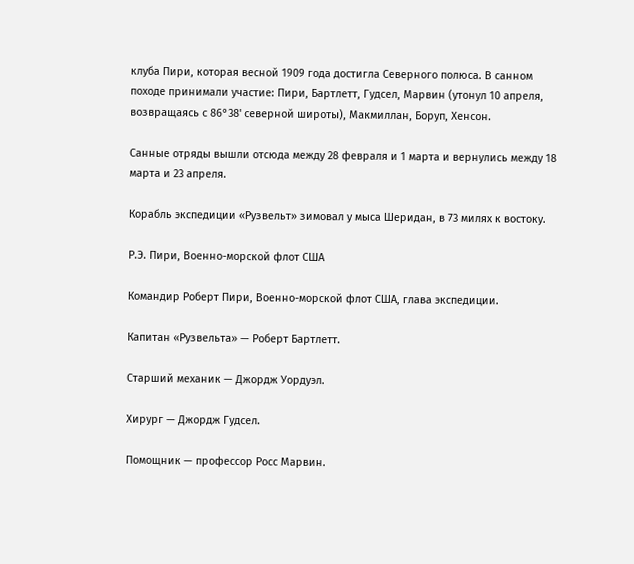клуба Пири, которая весной 1909 года достигла Северного полюса. В санном походе принимали участие: Пири, Бартлетт, Гудсел, Марвин (утонул 10 апреля, возвращаясь с 86°38' северной широты), Макмиллан, Боруп, Хенсон.

Санные отряды вышли отсюда между 28 февраля и 1 марта и вернулись между 18 марта и 23 апреля.

Корабль экспедиции «Рузвельт» зимовал у мыса Шеридан, в 73 милях к востоку.

Р.Э. Пири, Военно-морской флот США

Командир Роберт Пири, Военно-морской флот США, глава экспедиции.

Капитан «Рузвельта» — Роберт Бартлетт.

Старший механик — Джордж Уордуэл.

Хирург — Джордж Гудсел.

Помощник — профессор Росс Марвин.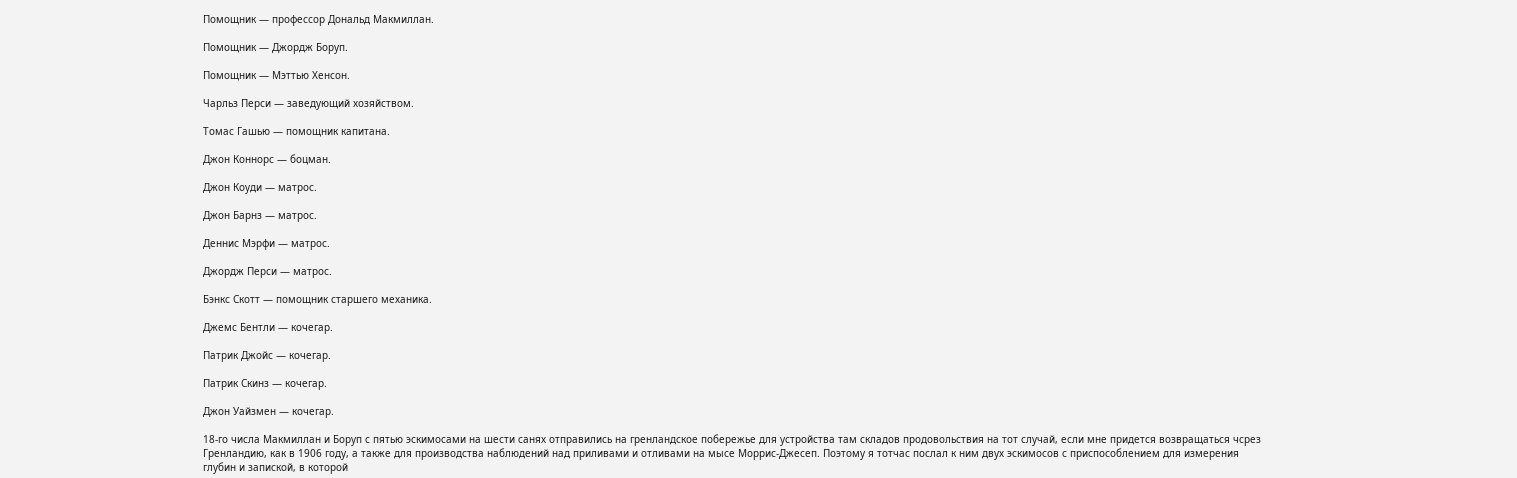Помощник — профессор Дональд Макмиллан.

Помощник — Джордж Боруп.

Помощник — Мэттью Хенсон.

Чарльз Перси — заведующий хозяйством.

Томас Гашью — помощник капитана.

Джон Коннорс — боцман.

Джон Коуди — матрос.

Джон Барнз — матрос.

Деннис Мэрфи — матрос.

Джордж Перси — матрос.

Бэнкс Скотт — помощник старшего механика.

Джемс Бентли — кочегар.

Патрик Джойс — кочегар.

Патрик Скинз — кочегар.

Джон Уайзмен — кочегар.

18-го числа Макмиллан и Боруп с пятью эскимосами на шести санях отправились на гренландское побережье для устройства там складов продовольствия на тот случай, если мне придется возвращаться чсрез Гренландию, как в 1906 году, а также для производства наблюдений над приливами и отливами на мысе Моррис-Джесеп. Поэтому я тотчас послал к ним двух эскимосов с приспособлением для измерения глубин и запиской, в которой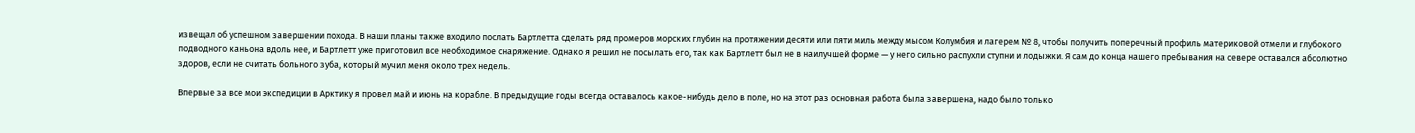извещал об успешном завершении похода. В наши планы также входило послать Бартлетта сделать ряд промеров морских глубин на протяжении десяти или пяти миль между мысом Колумбия и лагерем № 8, чтобы получить поперечный профиль материковой отмели и глубокого подводного каньона вдоль нее, и Бартлетт уже приготовил все необходимое снаряжение. Однако я решил не посылать его, так как Бартлетт был не в наилучшей форме — у него сильно распухли ступни и лодыжки. Я сам до конца нашего пребывания на севере оставался абсолютно здоров, если не считать больного зуба, который мучил меня около трех недель.

Впервые за все мои экспедиции в Арктику я провел май и июнь на корабле. В предыдущие годы всегда оставалось какое-нибудь дело в поле, но на этот раз основная работа была завершена, надо было только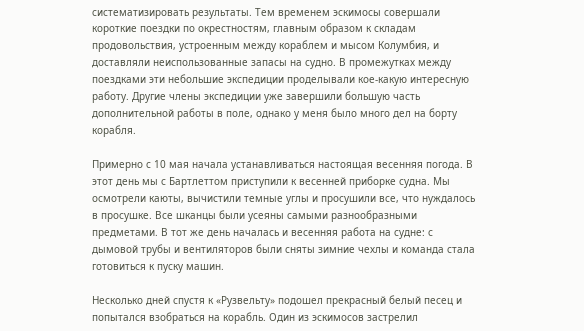систематизировать результаты. Тем временем эскимосы совершали короткие поездки по окрестностям, главным образом к складам продовольствия, устроенным между кораблем и мысом Колумбия, и доставляли неиспользованные запасы на судно. В промежутках между поездками эти небольшие экспедиции проделывали кое-какую интересную работу. Другие члены экспедиции уже завершили бoльшую часть дополнительной работы в поле, однако у меня было много дел на борту корабля.

Примерно с 10 мая начала устанавливаться настоящая весенняя погода. В этот день мы с Бартлеттом приступили к весенней приборке судна. Мы осмотрели каюты, вычистили темные углы и просушили все, что нуждалось в просушке. Все шканцы были усеяны самыми разнообразными предметами. В тот же день началась и весенняя работа на судне: с дымовой трубы и вентиляторов были сняты зимние чехлы и команда стала готовиться к пуску машин.

Несколько дней спустя к «Рузвельту» подошел прекрасный белый песец и попытался взобраться на корабль. Один из эскимосов застрелил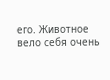его. Животное вело себя очень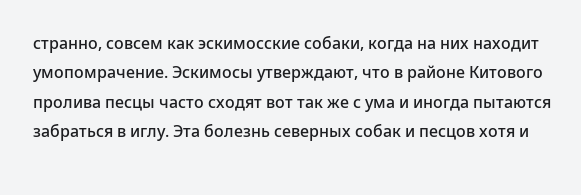странно, совсем как эскимосские собаки, когда на них находит умопомрачение. Эскимосы утверждают, что в районе Китового пролива песцы часто сходят вот так же с ума и иногда пытаются забраться в иглу. Эта болезнь северных собак и песцов хотя и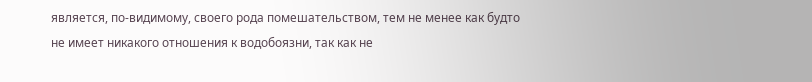является, по-видимому, своего рода помешательством, тем не менее как будто не имеет никакого отношения к водобоязни, так как не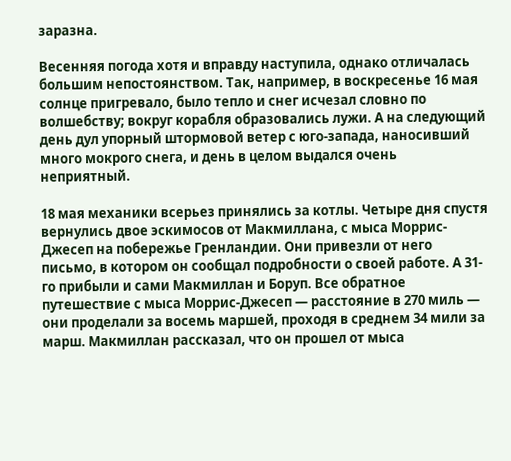заразна.

Весенняя погода хотя и вправду наступила, однако отличалась большим непостоянством. Так, например, в воскресенье 16 мая солнце пригревало, было тепло и снег исчезал словно по волшебству; вокруг корабля образовались лужи. А на следующий день дул упорный штормовой ветер с юго-запада, наносивший много мокрого снега, и день в целом выдался очень неприятный.

18 мая механики всерьез принялись за котлы. Четыре дня спустя вернулись двое эскимосов от Макмиллана, с мыса Моррис-Джесеп на побережье Гренландии. Они привезли от него письмо, в котором он сообщал подробности о своей работе. А 31-го прибыли и сами Макмиллан и Боруп. Все обратное путешествие с мыса Моррис-Джесеп — расстояние в 270 миль — они проделали за восемь маршей, проходя в среднем 34 мили за марш. Макмиллан рассказал, что он прошел от мыса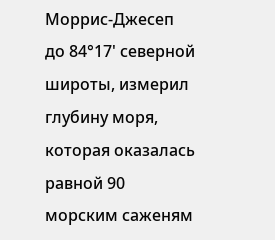Моррис-Джесеп до 84°17' северной широты, измерил глубину моря, которая оказалась равной 90 морским саженям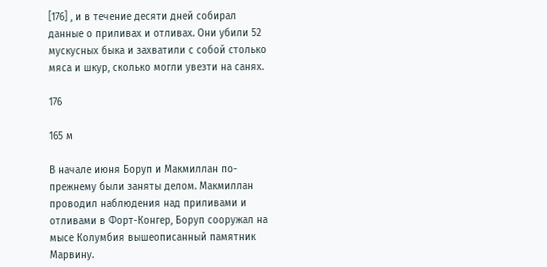[176] , и в течение десяти дней собирал данные о приливах и отливах. Они убили 52 мускусных быка и захватили с собой столько мяса и шкур, сколько могли увезти на санях.

176

165 м

В начале июня Боруп и Макмиллан по-прежнему были заняты делом. Макмиллан проводил наблюдения над приливами и отливами в Форт-Конгер, Боруп сооружал на мысе Колумбия вышеописанный памятник Марвину.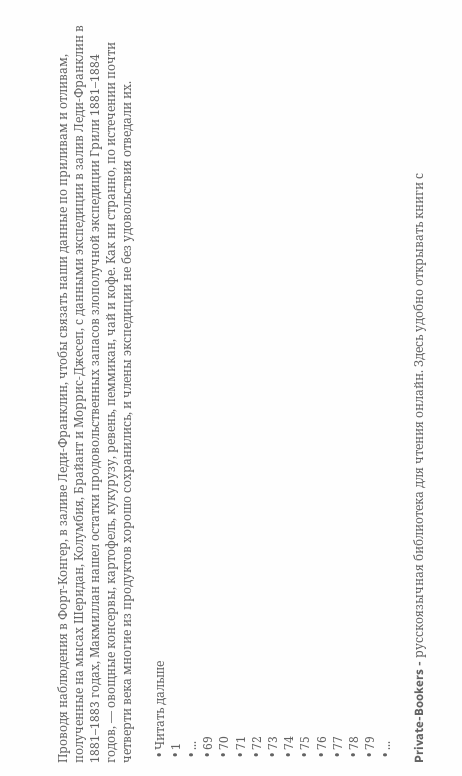Проводя наблюдения в Форт-Конгер, в заливе Леди-Франклин, чтобы связать наши данные по приливам и отливам, полученные на мысах Шеридан, Колумбия, Брайант и Моррис-Джесеп, с данными экспедиции в залив Леди-Франклин в 1881–1883 годах, Макмиллан нашел остатки продовольственных запасов злополучной экспедиции Грили 1881–1884 годов, — овощные консервы, картофель, кукурузу, ревень, пеммикан, чай и кофе. Как ни странно, по истечении почти четверти века многие из продуктов хорошо сохранились, и члены экспедиции не без удовольствия отведали их.

  • Читать дальше
  • 1
  • ...
  • 69
  • 70
  • 71
  • 72
  • 73
  • 74
  • 75
  • 76
  • 77
  • 78
  • 79
  • ...

Private-Bookers - русскоязычная библиотека для чтения онлайн. Здесь удобно открывать книги с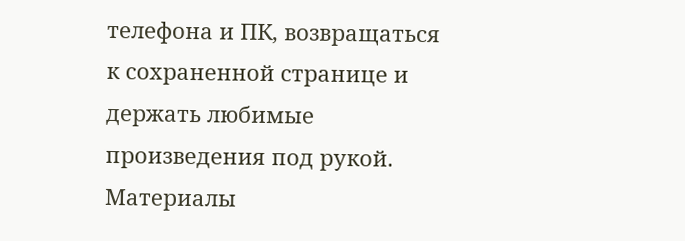телефона и ПК, возвращаться к сохраненной странице и держать любимые произведения под рукой. Материалы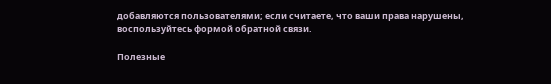добавляются пользователями; если считаете, что ваши права нарушены, воспользуйтесь формой обратной связи.

Полезные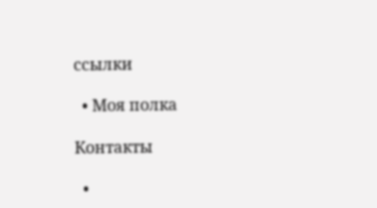ссылки

  • Моя полка

Контакты

  •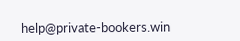help@private-bookers.win